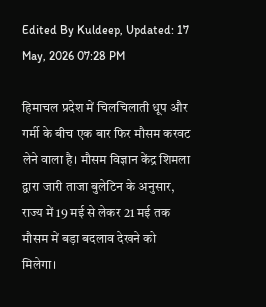Edited By Kuldeep, Updated: 17 May, 2026 07:28 PM

हिमाचल प्रदेश में चिलचिलाती धूप और गर्मी के बीच एक बार फिर मौसम करवट लेने वाला है। मौसम विज्ञान केंद्र शिमला द्वारा जारी ताजा बुलेटिन के अनुसार, राज्य में 19 मई से लेकर 21 मई तक मौसम में बड़ा बदलाव देखने को मिलेगा।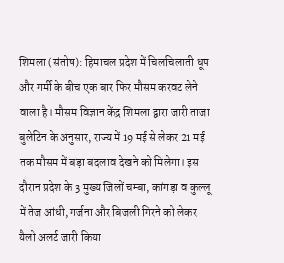शिमला (संतोष): हिमाचल प्रदेश में चिलचिलाती धूप और गर्मी के बीच एक बार फिर मौसम करवट लेने वाला है। मौसम विज्ञान केंद्र शिमला द्वारा जारी ताजा बुलेटिन के अनुसार, राज्य में 19 मई से लेकर 21 मई तक मौसम में बड़ा बदलाव देखने को मिलेगा। इस दौरान प्रदेश के 3 मुख्य जिलों चम्बा, कांगड़ा व कुल्लू में तेज आंधी, गर्जना और बिजली गिरने को लेकर यैलो अलर्ट जारी किया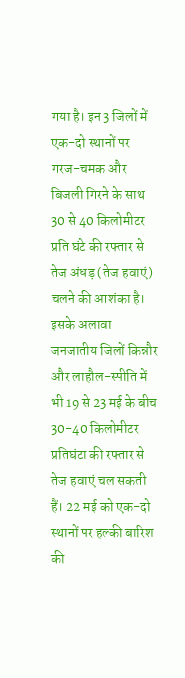गया है। इन 3 जिलों में एक-दो स्थानों पर गरज-चमक और बिजली गिरने के साथ 30 से 40 किलोमीटर प्रति घंटे की रफ्तार से तेज अंधड़ (तेज हवाएं) चलने की आशंका है। इसके अलावा जनजातीय जिलों किन्नौर और लाहौल-स्पीति में भी 19 से 23 मई के बीच 30-40 किलोमीटर प्रतिघंटा की रफ्तार से तेज हवाएं चल सकती हैं। 22 मई को एक-दो स्थानों पर हल्की बारिश की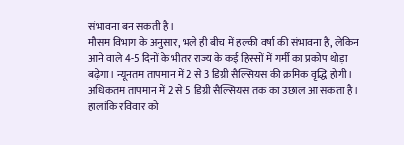संभावना बन सकती है।
मौसम विभाग के अनुसार, भले ही बीच में हल्की वर्षा की संभावना है, लेकिन आने वाले 4-5 दिनों के भीतर राज्य के कई हिस्सों में गर्मी का प्रकोप थोड़ा बढ़ेगा। न्यूनतम तापमान में 2 से 3 डिग्री सैल्सियस की क्रमिक वृद्धि होगी। अधिकतम तापमान में 2 से 5 डिग्री सैल्सियस तक का उछाल आ सकता है। हालांकि रविवार को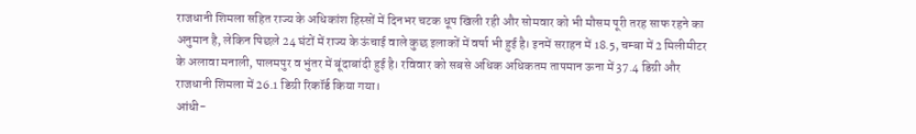राजधानी शिमला सहित राज्य के अधिकांश हिस्सों में दिनभर चटक धूप खिली रही और सोमवार को भी मौसम पूरी तरह साफ रहने का अनुमान है, लेकिन पिछले 24 घंटों में राज्य के ऊंचाई वाले कुछ इलाकों में वर्षा भी हुई है। इनमें सराहन में 18.5, चम्बा में 2 मिलीमीटर के अलावा मनाली, पालमपुर व भुंतर में बूंदाबांदी हुई है। रविवार को सबसे अधिक अधिकतम तापमान ऊना में 37.4 डिग्री और राजधानी शिमला में 26.1 डिग्री रिकॉर्ड किया गया।
आंधी-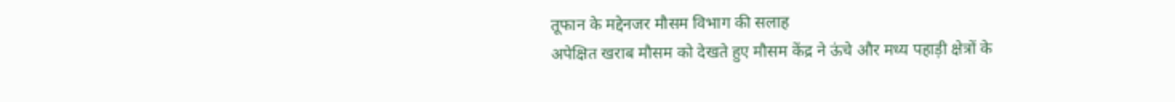तूफान के मद्देनजर मौसम विभाग की सलाह
अपेक्षित खराब मौसम को देखते हुए मौसम केंद्र ने ऊंचे और मध्य पहाड़ी क्षेत्रों के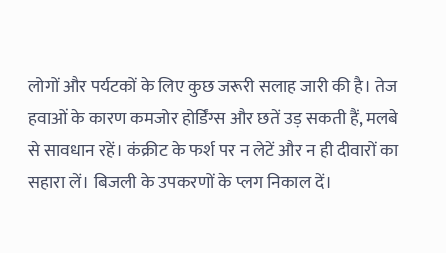लोगों और पर्यटकों के लिए कुछ जरूरी सलाह जारी की है। तेज हवाओं के कारण कमजोर होर्डिंग्स और छतें उड़ सकती हैं, मलबे से सावधान रहें। कंक्रीट के फर्श पर न लेटें और न ही दीवारों का सहारा लें। बिजली के उपकरणों के प्लग निकाल दें।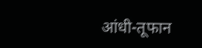आंधी-तूफान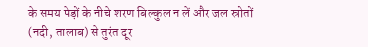के समय पेड़ों के नीचे शरण बिल्कुल न लें और जल स्रोतों (नदी, तालाब) से तुरंत दूर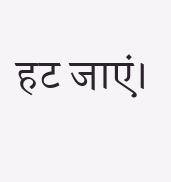हट जाएं।